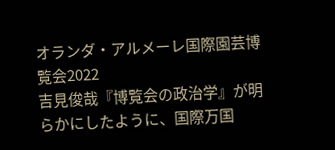オランダ・アルメーレ国際園芸博覧会2022
吉見俊哉『博覧会の政治学』が明らかにしたように、国際万国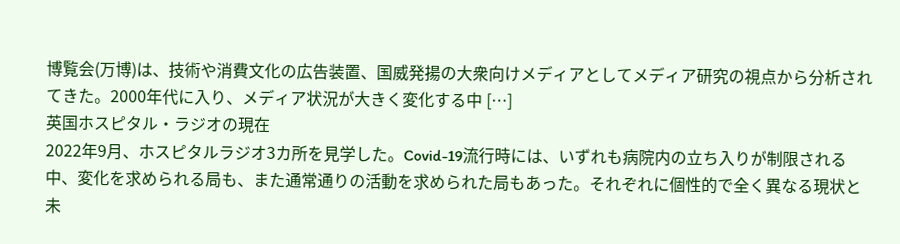博覧会(万博)は、技術や消費文化の広告装置、国威発揚の大衆向けメディアとしてメディア研究の視点から分析されてきた。2000年代に入り、メディア状況が大きく変化する中 […]
英国ホスピタル・ラジオの現在
2022年9月、ホスピタルラジオ3カ所を見学した。Covid-19流行時には、いずれも病院内の立ち入りが制限される中、変化を求められる局も、また通常通りの活動を求められた局もあった。それぞれに個性的で全く異なる現状と未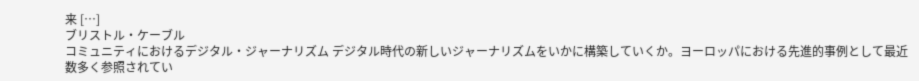来 […]
ブリストル・ケーブル
コミュニティにおけるデジタル・ジャーナリズム デジタル時代の新しいジャーナリズムをいかに構築していくか。ヨーロッパにおける先進的事例として最近数多く参照されてい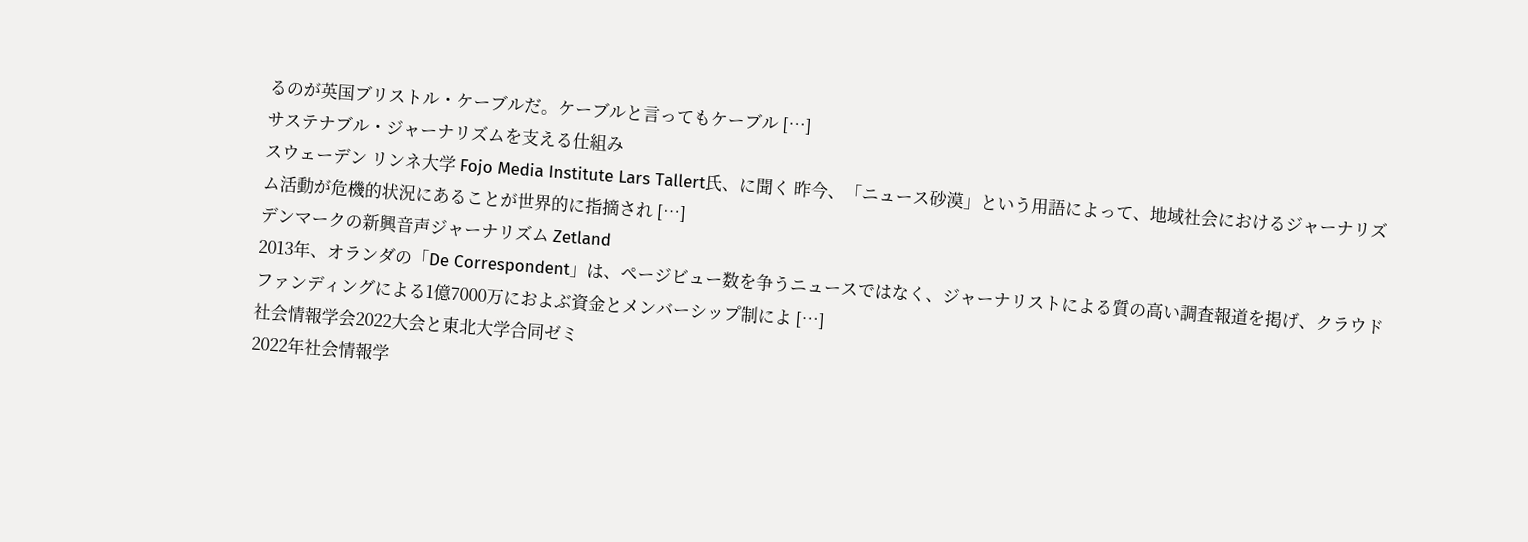るのが英国ブリストル・ケーブルだ。ケーブルと言ってもケーブル […]
サステナブル・ジャーナリズムを支える仕組み
スウェーデン リンネ大学 Fojo Media Institute Lars Tallert氏、に聞く 昨今、「ニュース砂漠」という用語によって、地域社会におけるジャーナリズム活動が危機的状況にあることが世界的に指摘され […]
デンマークの新興音声ジャーナリズム Zetland
2013年、オランダの「De Correspondent」は、ページビュー数を争うニュースではなく、ジャーナリストによる質の高い調査報道を掲げ、クラウドファンディングによる1億7000万におよぶ資金とメンバーシップ制によ […]
社会情報学会2022大会と東北大学合同ゼミ
2022年社会情報学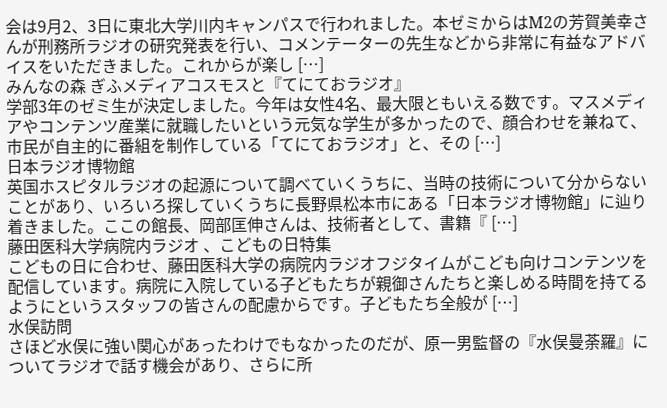会は9月2、3日に東北大学川内キャンパスで行われました。本ゼミからはM2の芳賀美幸さんが刑務所ラジオの研究発表を行い、コメンテーターの先生などから非常に有益なアドバイスをいただきました。これからが楽し […]
みんなの森 ぎふメディアコスモスと『てにておラジオ』
学部3年のゼミ生が決定しました。今年は女性4名、最大限ともいえる数です。マスメディアやコンテンツ産業に就職したいという元気な学生が多かったので、顔合わせを兼ねて、市民が自主的に番組を制作している「てにておラジオ」と、その […]
日本ラジオ博物館
英国ホスピタルラジオの起源について調べていくうちに、当時の技術について分からないことがあり、いろいろ探していくうちに長野県松本市にある「日本ラジオ博物館」に辿り着きました。ここの館長、岡部匡伸さんは、技術者として、書籍『 […]
藤田医科大学病院内ラジオ 、こどもの日特集
こどもの日に合わせ、藤田医科大学の病院内ラジオフジタイムがこども向けコンテンツを配信しています。病院に入院している子どもたちが親御さんたちと楽しめる時間を持てるようにというスタッフの皆さんの配慮からです。子どもたち全般が […]
水俣訪問
さほど水俣に強い関心があったわけでもなかったのだが、原一男監督の『水俣曼荼羅』についてラジオで話す機会があり、さらに所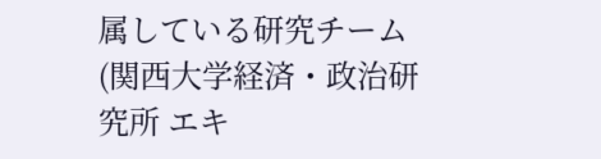属している研究チーム(関西大学経済・政治研究所 エキ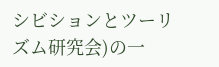シビションとツーリズム研究会)の一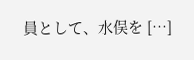員として、水俣を […]